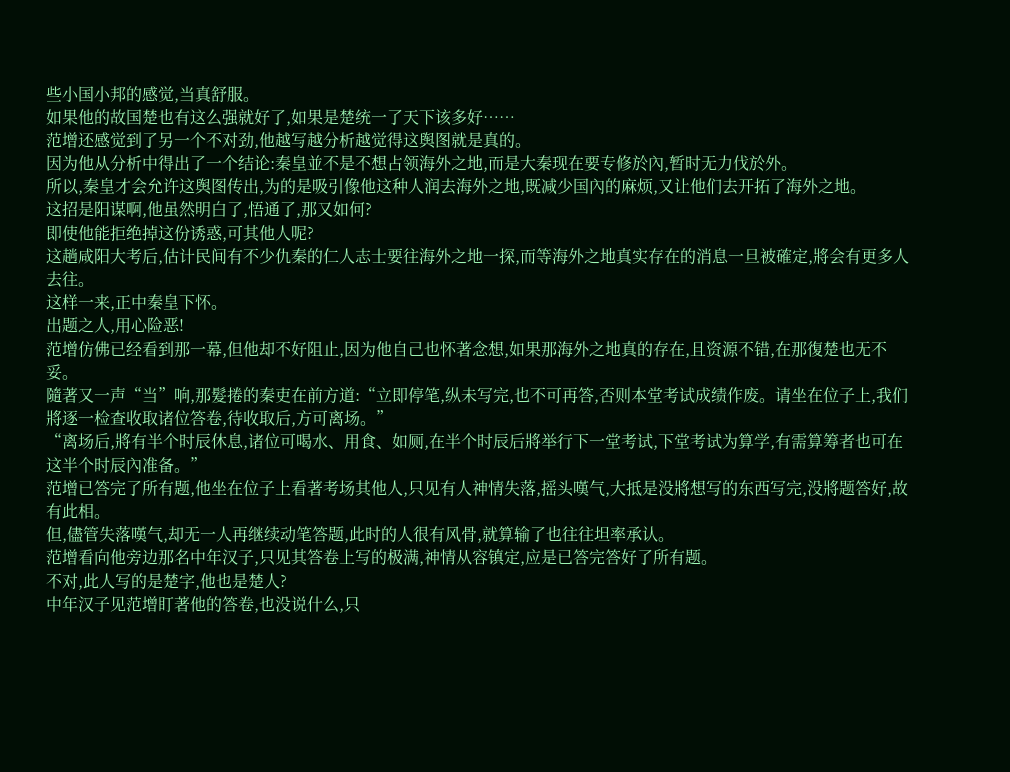些小国小邦的感觉,当真舒服。
如果他的故国楚也有这么强就好了,如果是楚统一了天下该多好……
范增还感觉到了另一个不对劲,他越写越分析越觉得这舆图就是真的。
因为他从分析中得出了一个结论:秦皇並不是不想占领海外之地,而是大秦现在要专修於內,暂时无力伐於外。
所以,秦皇才会允许这舆图传出,为的是吸引像他这种人润去海外之地,既减少国內的麻烦,又让他们去开拓了海外之地。
这招是阳谋啊,他虽然明白了,悟通了,那又如何?
即使他能拒绝掉这份诱惑,可其他人呢?
这趟咸阳大考后,估计民间有不少仇秦的仁人志士要往海外之地一探,而等海外之地真实存在的消息一旦被確定,將会有更多人去往。
这样一来,正中秦皇下怀。
出题之人,用心险恶!
范增仿佛已经看到那一幕,但他却不好阻止,因为他自己也怀著念想,如果那海外之地真的存在,且资源不错,在那復楚也无不妥。
隨著又一声“当”响,那髮捲的秦吏在前方道:“立即停笔,纵未写完,也不可再答,否则本堂考试成绩作废。请坐在位子上,我们將逐一检查收取诸位答卷,待收取后,方可离场。”
“离场后,將有半个时辰休息,诸位可喝水、用食、如厕,在半个时辰后將举行下一堂考试,下堂考试为算学,有需算筹者也可在这半个时辰內准备。”
范增已答完了所有题,他坐在位子上看著考场其他人,只见有人神情失落,摇头嘆气,大抵是没將想写的东西写完,没將题答好,故有此相。
但,儘管失落嘆气,却无一人再继续动笔答题,此时的人很有风骨,就算输了也往往坦率承认。
范增看向他旁边那名中年汉子,只见其答卷上写的极满,神情从容镇定,应是已答完答好了所有题。
不对,此人写的是楚字,他也是楚人?
中年汉子见范增盯著他的答卷,也没说什么,只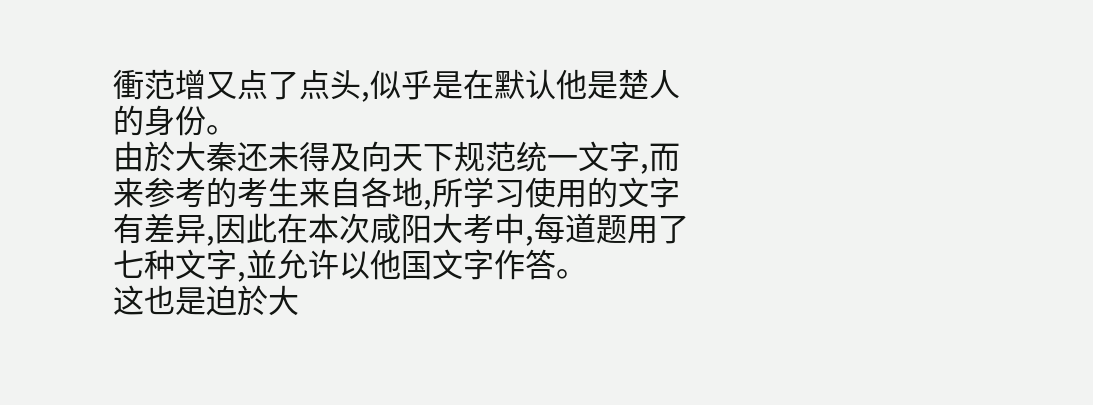衝范增又点了点头,似乎是在默认他是楚人的身份。
由於大秦还未得及向天下规范统一文字,而来参考的考生来自各地,所学习使用的文字有差异,因此在本次咸阳大考中,每道题用了七种文字,並允许以他国文字作答。
这也是迫於大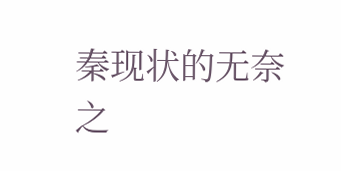秦现状的无奈之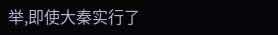举,即使大秦实行了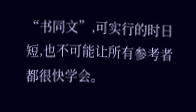“书同文”,可实行的时日短,也不可能让所有参考者都很快学会。